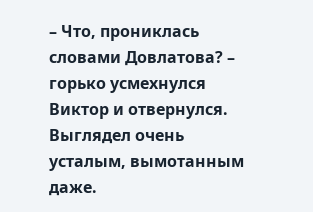– Что, прониклась словами Довлатова? – горько усмехнулся Виктор и отвернулся. Выглядел очень усталым, вымотанным даже.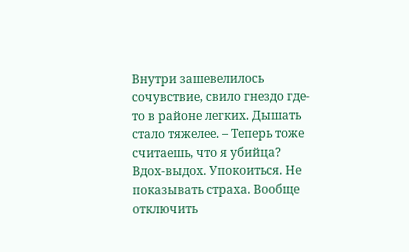Внутри зашевелилось сочувствие, свило гнездо где-то в районе легких. Дышать стало тяжелее. – Теперь тоже считаешь, что я убийца?
Вдох-выдох. Упокоиться. Не показывать страха. Вообще отключить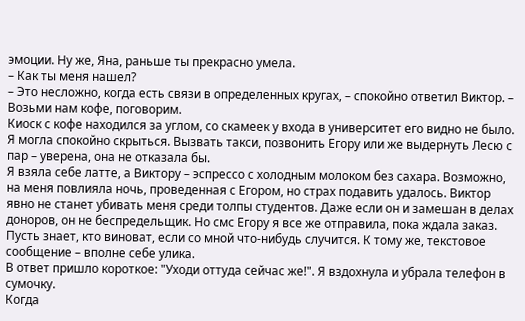эмоции. Ну же, Яна, раньше ты прекрасно умела.
– Как ты меня нашел?
– Это несложно, когда есть связи в определенных кругах, – спокойно ответил Виктор. – Возьми нам кофе, поговорим.
Киоск с кофе находился за углом, со скамеек у входа в университет его видно не было. Я могла спокойно скрыться. Вызвать такси, позвонить Егору или же выдернуть Лесю с пар – уверена, она не отказала бы.
Я взяла себе латте, а Виктору – эспрессо с холодным молоком без сахара. Возможно, на меня повлияла ночь, проведенная с Егором, но страх подавить удалось. Виктор явно не станет убивать меня среди толпы студентов. Даже если он и замешан в делах доноров, он не беспредельщик. Но смс Егору я все же отправила, пока ждала заказ. Пусть знает, кто виноват, если со мной что-нибудь случится. К тому же, текстовое сообщение – вполне себе улика.
В ответ пришло короткое: "Уходи оттуда сейчас же!". Я вздохнула и убрала телефон в сумочку.
Когда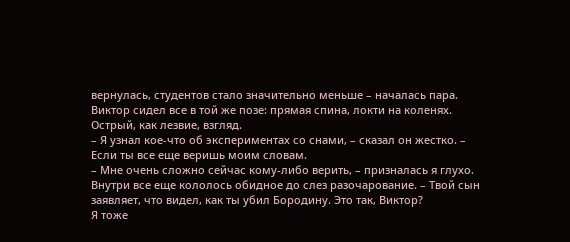вернулась, студентов стало значительно меньше – началась пара. Виктор сидел все в той же позе: прямая спина, локти на коленях. Острый, как лезвие, взгляд.
– Я узнал кое-что об экспериментах со снами, – сказал он жестко. – Если ты все еще веришь моим словам.
– Мне очень сложно сейчас кому-либо верить, – призналась я глухо. Внутри все еще кололось обидное до слез разочарование. – Твой сын заявляет, что видел, как ты убил Бородину. Это так, Виктор?
Я тоже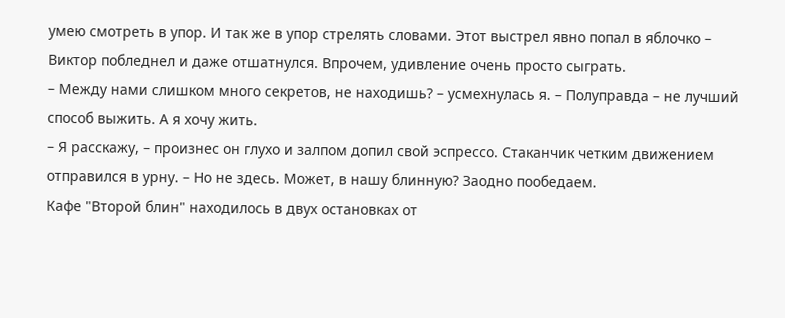умею смотреть в упор. И так же в упор стрелять словами. Этот выстрел явно попал в яблочко – Виктор побледнел и даже отшатнулся. Впрочем, удивление очень просто сыграть.
– Между нами слишком много секретов, не находишь? – усмехнулась я. – Полуправда – не лучший способ выжить. А я хочу жить.
– Я расскажу, – произнес он глухо и залпом допил свой эспрессо. Стаканчик четким движением отправился в урну. – Но не здесь. Может, в нашу блинную? Заодно пообедаем.
Кафе "Второй блин" находилось в двух остановках от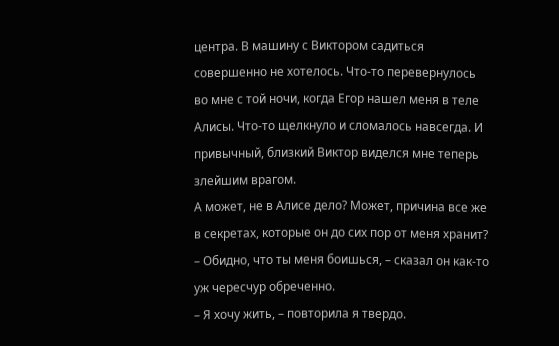центра. В машину с Виктором садиться совершенно не хотелось. Что-то перевернулось во мне с той ночи, когда Егор нашел меня в теле Алисы. Что-то щелкнуло и сломалось навсегда. И привычный, близкий Виктор виделся мне теперь злейшим врагом.
А может, не в Алисе дело? Может, причина все же в секретах, которые он до сих пор от меня хранит?
– Обидно, что ты меня боишься, – сказал он как-то уж чересчур обреченно.
– Я хочу жить, – повторила я твердо.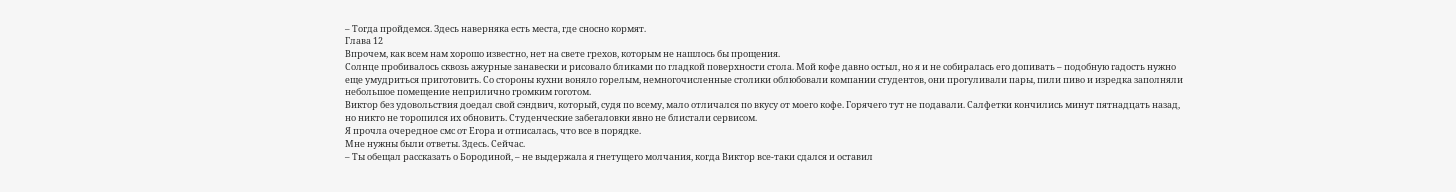– Тогда пройдемся. Здесь наверняка есть места, где сносно кормят.
Глава 12
Впрочем, как всем нам хорошо известно, нет на свете грехов, которым не нашлось бы прощения.
Солнце пробивалось сквозь ажурные занавески и рисовало бликами по гладкой поверхности стола. Мой кофе давно остыл, но я и не собиралась его допивать – подобную гадость нужно еще умудриться приготовить. Со стороны кухни воняло горелым, немногочисленные столики облюбовали компании студентов, они прогуливали пары, пили пиво и изредка заполняли небольшое помещение неприлично громким гоготом.
Виктор без удовольствия доедал свой сэндвич, который, судя по всему, мало отличался по вкусу от моего кофе. Горячего тут не подавали. Салфетки кончились минут пятнадцать назад, но никто не торопился их обновить. Студенческие забегаловки явно не блистали сервисом.
Я прочла очередное смс от Егора и отписалась, что все в порядке.
Мне нужны были ответы. Здесь. Сейчас.
– Ты обещал рассказать о Бородиной, – не выдержала я гнетущего молчания, когда Виктор все-таки сдался и оставил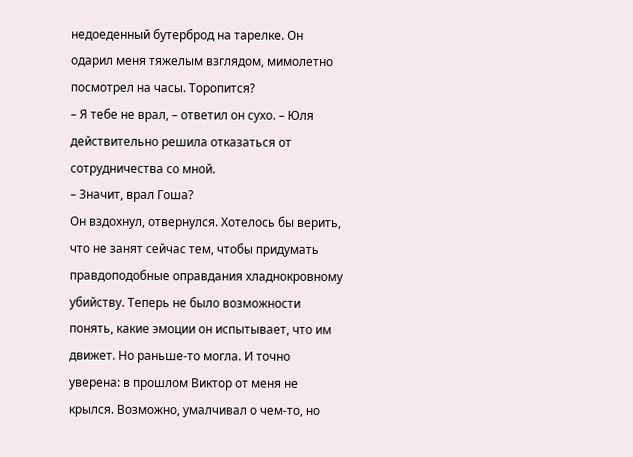недоеденный бутерброд на тарелке. Он одарил меня тяжелым взглядом, мимолетно посмотрел на часы. Торопится?
– Я тебе не врал, – ответил он сухо. – Юля действительно решила отказаться от сотрудничества со мной.
– Значит, врал Гоша?
Он вздохнул, отвернулся. Хотелось бы верить, что не занят сейчас тем, чтобы придумать правдоподобные оправдания хладнокровному убийству. Теперь не было возможности понять, какие эмоции он испытывает, что им движет. Но раньше-то могла. И точно уверена: в прошлом Виктор от меня не крылся. Возможно, умалчивал о чем-то, но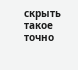скрыть такое точно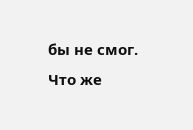бы не смог.
Что же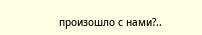произошло с нами?..